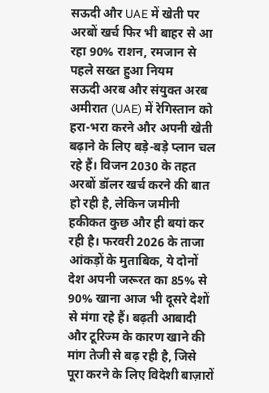सऊदी और UAE में खेती पर अरबों खर्च फिर भी बाहर से आ रहा 90% राशन, रमजान से पहले सख्त हुआ नियम
सऊदी अरब और संयुक्त अरब अमीरात (UAE) में रेगिस्तान को हरा-भरा करने और अपनी खेती बढ़ाने के लिए बड़े-बड़े प्लान चल रहे हैं। विजन 2030 के तहत अरबों डॉलर खर्च करने की बात हो रही है, लेकिन जमीनी हकीकत कुछ और ही बयां कर रही है। फरवरी 2026 के ताजा आंकड़ों के मुताबिक, ये दोनों देश अपनी जरूरत का 85% से 90% खाना आज भी दूसरे देशों से मंगा रहे हैं। बढ़ती आबादी और टूरिज्म के कारण खाने की मांग तेजी से बढ़ रही है, जिसे पूरा करने के लिए विदेशी बाज़ारों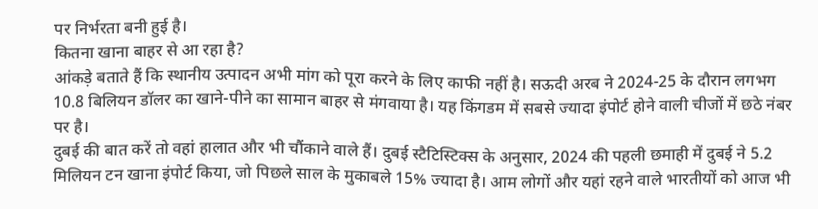पर निर्भरता बनी हुई है।
कितना खाना बाहर से आ रहा है?
आंकड़े बताते हैं कि स्थानीय उत्पादन अभी मांग को पूरा करने के लिए काफी नहीं है। सऊदी अरब ने 2024-25 के दौरान लगभग 10.8 बिलियन डॉलर का खाने-पीने का सामान बाहर से मंगवाया है। यह किंगडम में सबसे ज्यादा इंपोर्ट होने वाली चीजों में छठे नंबर पर है।
दुबई की बात करें तो वहां हालात और भी चौंकाने वाले हैं। दुबई स्टैटिस्टिक्स के अनुसार, 2024 की पहली छमाही में दुबई ने 5.2 मिलियन टन खाना इंपोर्ट किया, जो पिछले साल के मुकाबले 15% ज्यादा है। आम लोगों और यहां रहने वाले भारतीयों को आज भी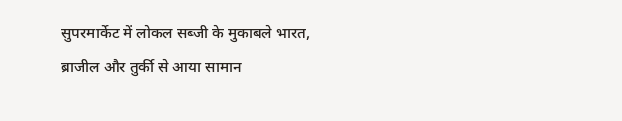सुपरमार्केट में लोकल सब्जी के मुकाबले भारत, ब्राजील और तुर्की से आया सामान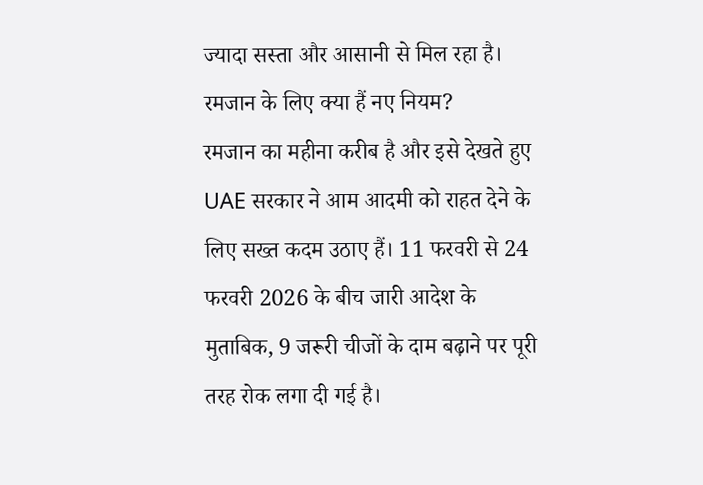ज्यादा सस्ता और आसानी से मिल रहा है।
रमजान के लिए क्या हैं नए नियम?
रमजान का महीना करीब है और इसे देखते हुए UAE सरकार ने आम आदमी को राहत देने के लिए सख्त कदम उठाए हैं। 11 फरवरी से 24 फरवरी 2026 के बीच जारी आदेश के मुताबिक, 9 जरूरी चीजों के दाम बढ़ाने पर पूरी तरह रोक लगा दी गई है।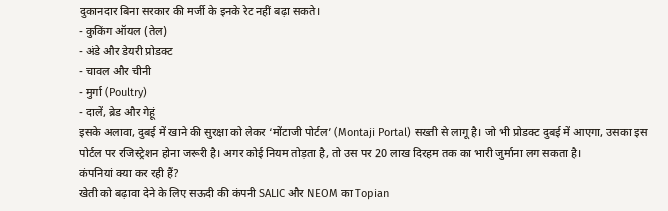दुकानदार बिना सरकार की मर्जी के इनके रेट नहीं बढ़ा सकते।
- कुकिंग ऑयल (तेल)
- अंडे और डेयरी प्रोडक्ट
- चावल और चीनी
- मुर्गा (Poultry)
- दालें, ब्रेड और गेहूं
इसके अलावा, दुबई में खाने की सुरक्षा को लेकर ‘मोंटाजी पोर्टल’ (Montaji Portal) सख्ती से लागू है। जो भी प्रोडक्ट दुबई में आएगा, उसका इस पोर्टल पर रजिस्ट्रेशन होना जरूरी है। अगर कोई नियम तोड़ता है, तो उस पर 20 लाख दिरहम तक का भारी जुर्माना लग सकता है।
कंपनियां क्या कर रही हैं?
खेती को बढ़ावा देने के लिए सऊदी की कंपनी SALIC और NEOM का Topian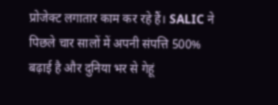प्रोजेक्ट लगातार काम कर रहे हैं। SALIC ने पिछले चार सालों में अपनी संपत्ति 500% बढ़ाई है और दुनिया भर से गेहूं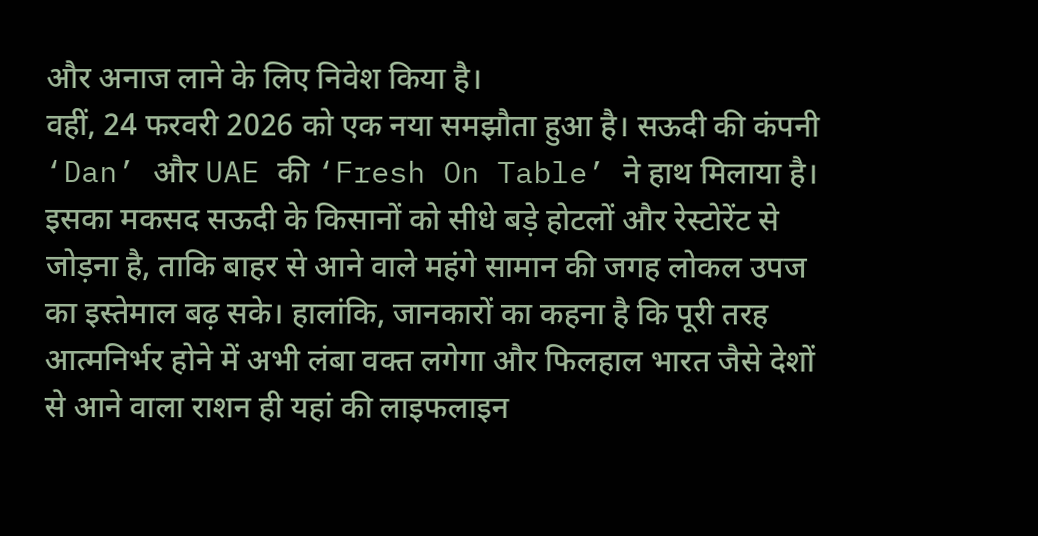और अनाज लाने के लिए निवेश किया है।
वहीं, 24 फरवरी 2026 को एक नया समझौता हुआ है। सऊदी की कंपनी ‘Dan’ और UAE की ‘Fresh On Table’ ने हाथ मिलाया है। इसका मकसद सऊदी के किसानों को सीधे बड़े होटलों और रेस्टोरेंट से जोड़ना है, ताकि बाहर से आने वाले महंगे सामान की जगह लोकल उपज का इस्तेमाल बढ़ सके। हालांकि, जानकारों का कहना है कि पूरी तरह आत्मनिर्भर होने में अभी लंबा वक्त लगेगा और फिलहाल भारत जैसे देशों से आने वाला राशन ही यहां की लाइफलाइन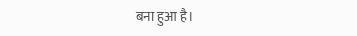बना हुआ है।